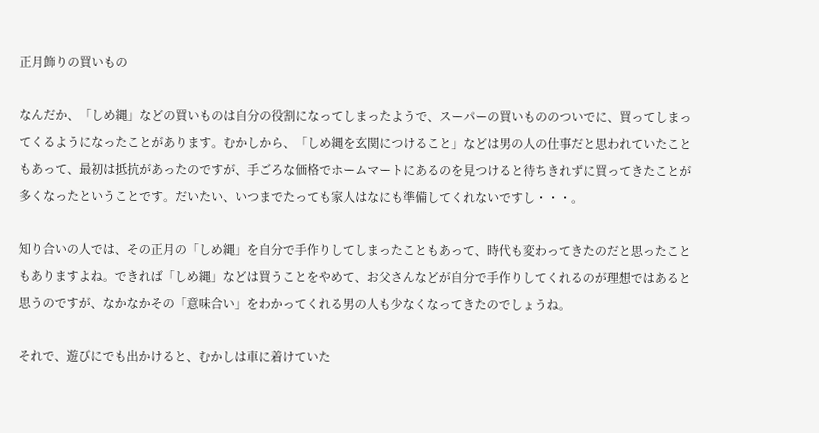正月飾りの買いもの

なんだか、「しめ縄」などの買いものは自分の役割になってしまったようで、スーパーの買いもののついでに、買ってしまってくるようになったことがあります。むかしから、「しめ縄を玄関につけること」などは男の人の仕事だと思われていたこともあって、最初は抵抗があったのですが、手ごろな価格でホームマートにあるのを見つけると待ちきれずに買ってきたことが多くなったということです。だいたい、いつまでたっても家人はなにも準備してくれないですし・・・。

知り合いの人では、その正月の「しめ縄」を自分で手作りしてしまったこともあって、時代も変わってきたのだと思ったこともありますよね。できれば「しめ縄」などは買うことをやめて、お父さんなどが自分で手作りしてくれるのが理想ではあると思うのですが、なかなかその「意味合い」をわかってくれる男の人も少なくなってきたのでしょうね。

それで、遊びにでも出かけると、むかしは車に着けていた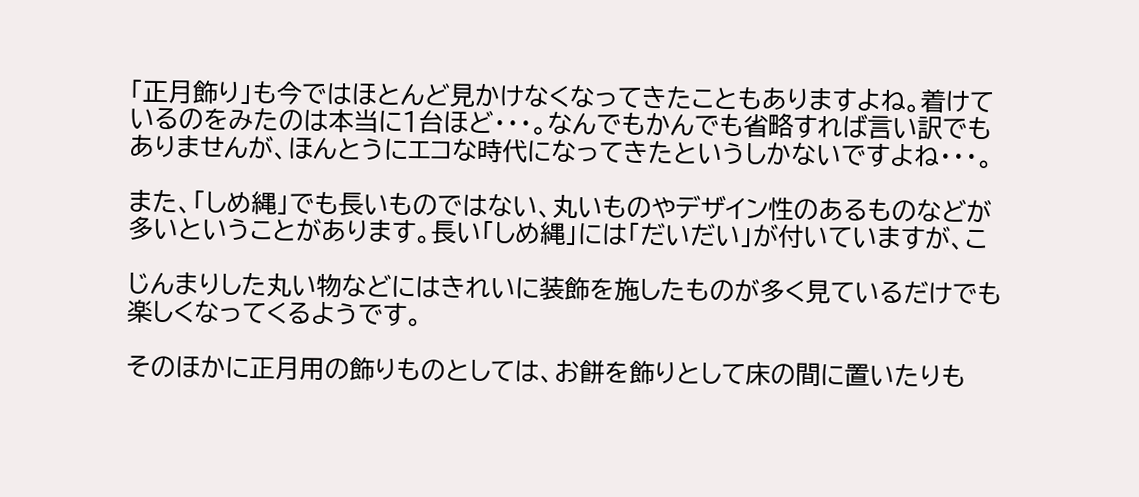「正月飾り」も今ではほとんど見かけなくなってきたこともありますよね。着けているのをみたのは本当に1台ほど・・・。なんでもかんでも省略すれば言い訳でもありませんが、ほんとうにエコな時代になってきたというしかないですよね・・・。

また、「しめ縄」でも長いものではない、丸いものやデザイン性のあるものなどが多いということがあります。長い「しめ縄」には「だいだい」が付いていますが、こ

じんまりした丸い物などにはきれいに装飾を施したものが多く見ているだけでも楽しくなってくるようです。

そのほかに正月用の飾りものとしては、お餅を飾りとして床の間に置いたりも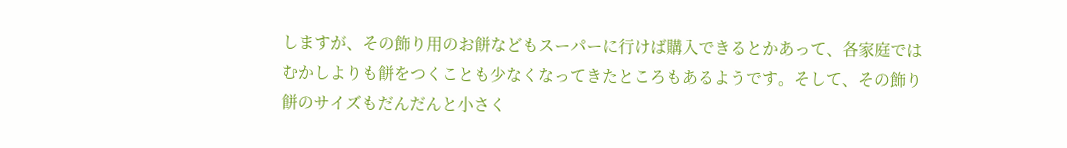しますが、その飾り用のお餅などもスーパーに行けば購入できるとかあって、各家庭ではむかしよりも餅をつくことも少なくなってきたところもあるようです。そして、その飾り餅のサイズもだんだんと小さく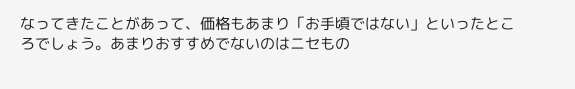なってきたことがあって、価格もあまり「お手頃ではない」といったところでしょう。あまりおすすめでないのはニセもの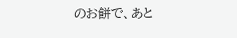のお餅で、あと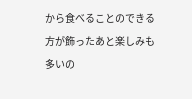から食べることのできる方が飾ったあと楽しみも多いの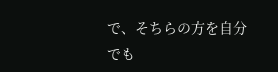で、そちらの方を自分でも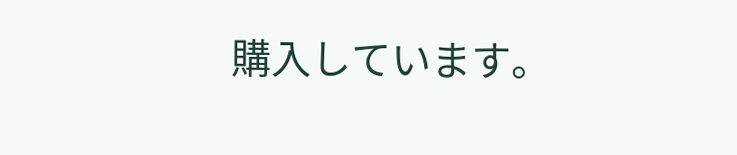購入しています。